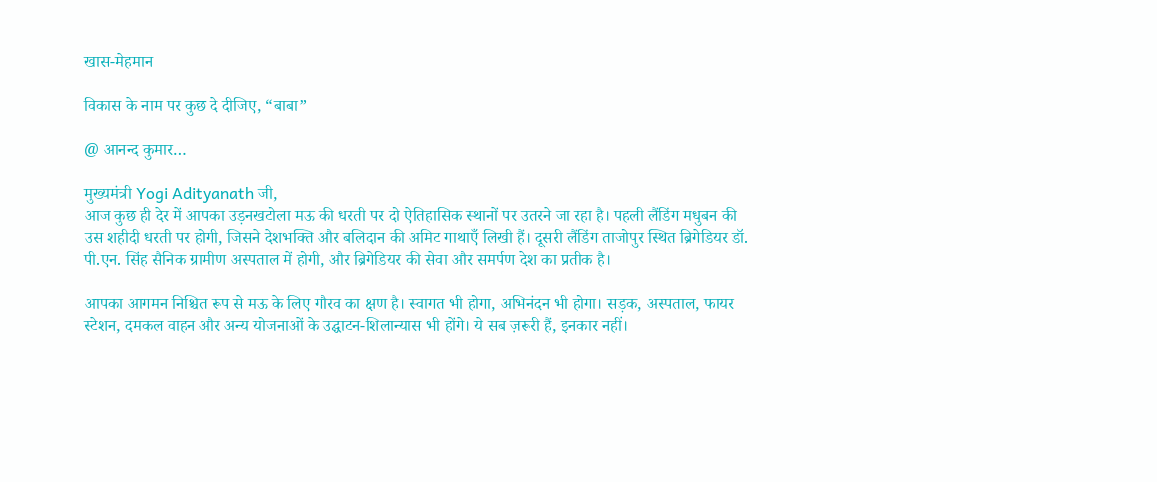खास-मेहमान

विकास के नाम पर कुछ दे दीजिए, “बाबा”

@ आनन्द कुमार…

मुख्यमंत्री Yogi Adityanath जी,
आज कुछ ही देर में आपका उड़नखटोला मऊ की धरती पर दो ऐतिहासिक स्थानों पर उतरने जा रहा है। पहली लैंडिंग मधुबन की उस शहीदी धरती पर होगी, जिसने देशभक्ति और बलिदान की अमिट गाथाएँ लिखी हैं। दूसरी लैंडिंग ताजोपुर स्थित ब्रिगेडियर डॉ. पी.एन. सिंह सैनिक ग्रामीण अस्पताल में होगी, और ब्रिगेडियर की सेवा और समर्पण देश का प्रतीक है।

आपका आगमन निश्चित रूप से मऊ के लिए गौरव का क्षण है। स्वागत भी होगा, अभिनंदन भी होगा। सड़क, अस्पताल, फायर स्टेशन, दमकल वाहन और अन्य योजनाओं के उद्घाटन-शिलान्यास भी होंगे। ये सब ज़रूरी हैं, इनकार नहीं।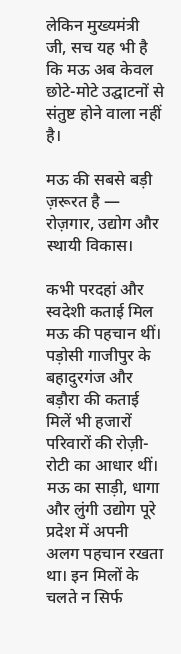लेकिन मुख्यमंत्री जी, सच यह भी है कि मऊ अब केवल छोटे-मोटे उद्घाटनों से संतुष्ट होने वाला नहीं है।

मऊ की सबसे बड़ी ज़रूरत है — रोज़गार, उद्योग और स्थायी विकास।

कभी परदहां और स्वदेशी कताई मिल मऊ की पहचान थीं। पड़ोसी गाजीपुर के बहादुरगंज और बड़ौरा की कताई मिलें भी हजारों परिवारों की रोज़ी-रोटी का आधार थीं। मऊ का साड़ी, धागा और लुंगी उद्योग पूरे प्रदेश में अपनी अलग पहचान रखता था। इन मिलों के चलते न सिर्फ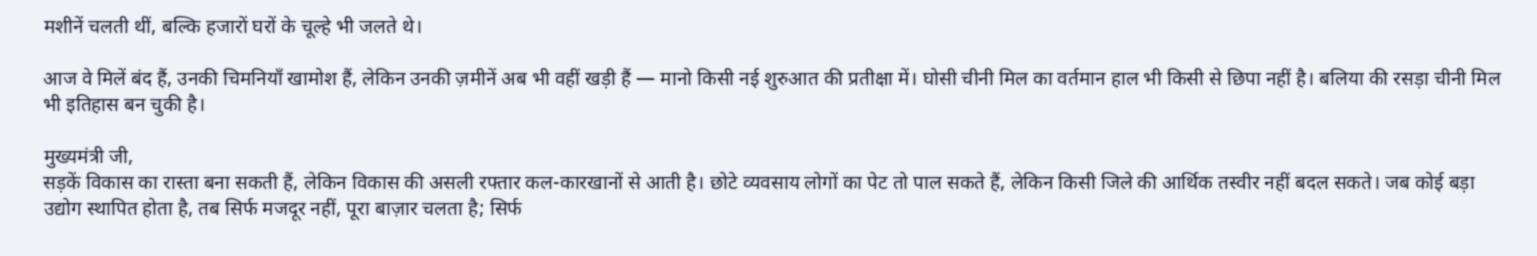मशीनें चलती थीं, बल्कि हजारों घरों के चूल्हे भी जलते थे।

आज वे मिलें बंद हैं, उनकी चिमनियाँ खामोश हैं, लेकिन उनकी ज़मीनें अब भी वहीं खड़ी हैं — मानो किसी नई शुरुआत की प्रतीक्षा में। घोसी चीनी मिल का वर्तमान हाल भी किसी से छिपा नहीं है। बलिया की रसड़ा चीनी मिल भी इतिहास बन चुकी है।

मुख्यमंत्री जी,
सड़कें विकास का रास्ता बना सकती हैं, लेकिन विकास की असली रफ्तार कल-कारखानों से आती है। छोटे व्यवसाय लोगों का पेट तो पाल सकते हैं, लेकिन किसी जिले की आर्थिक तस्वीर नहीं बदल सकते। जब कोई बड़ा उद्योग स्थापित होता है, तब सिर्फ मजदूर नहीं, पूरा बाज़ार चलता है; सिर्फ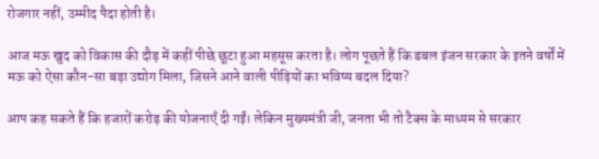रोजगार नहीं, उम्मीद पैदा होती है।

आज मऊ खुद को विकास की दौड़ में कहीं पीछे छूटा हुआ महसूस करता है। लोग पूछते हैं कि डबल इंजन सरकार के इतने वर्षों में मऊ को ऐसा कौन-सा बड़ा उद्योग मिला, जिसने आने वाली पीढ़ियों का भविष्य बदल दिया?

आप कह सकते हैं कि हजारों करोड़ की योजनाएँ दी गईं। लेकिन मुख्यमंत्री जी, जनता भी तो टैक्स के माध्यम से सरकार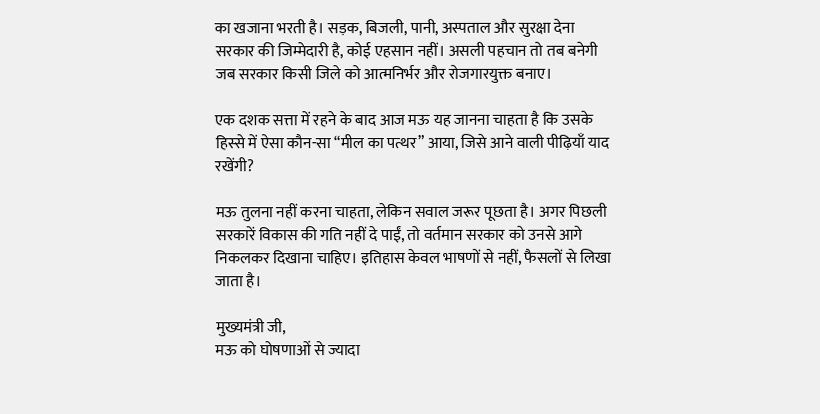का खजाना भरती है। सड़क, बिजली, पानी, अस्पताल और सुरक्षा देना सरकार की जिम्मेदारी है, कोई एहसान नहीं। असली पहचान तो तब बनेगी जब सरकार किसी जिले को आत्मनिर्भर और रोजगारयुक्त बनाए।

एक दशक सत्ता में रहने के बाद आज मऊ यह जानना चाहता है कि उसके हिस्से में ऐसा कौन-सा “मील का पत्थर” आया, जिसे आने वाली पीढ़ियाँ याद रखेंगी?

मऊ तुलना नहीं करना चाहता, लेकिन सवाल जरूर पूछता है। अगर पिछली सरकारें विकास की गति नहीं दे पाईं, तो वर्तमान सरकार को उनसे आगे निकलकर दिखाना चाहिए। इतिहास केवल भाषणों से नहीं, फैसलों से लिखा जाता है।

मुख्यमंत्री जी,
मऊ को घोषणाओं से ज्यादा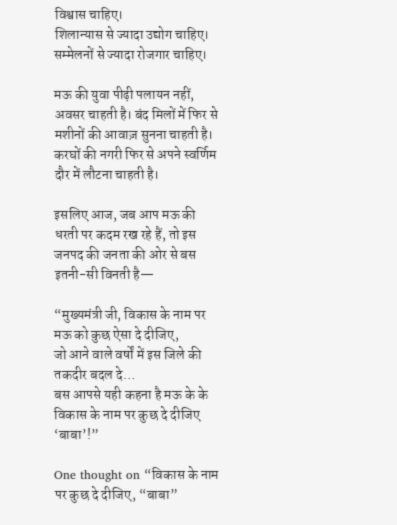विश्वास चाहिए।
शिलान्यास से ज्यादा उद्योग चाहिए।
सम्मेलनों से ज्यादा रोजगार चाहिए।

मऊ की युवा पीढ़ी पलायन नहीं, अवसर चाहती है। बंद मिलों में फिर से मशीनों की आवाज़ सुनना चाहती है। करघों की नगरी फिर से अपने स्वर्णिम दौर में लौटना चाहती है।

इसलिए आज, जब आप मऊ की धरती पर कदम रख रहे हैं, तो इस जनपद की जनता की ओर से बस इतनी-सी विनती है—

“मुख्यमंत्री जी, विकास के नाम पर मऊ को कुछ ऐसा दे दीजिए,
जो आने वाले वर्षों में इस जिले की तकदीर बदल दे…
बस आपसे यही कहना है मऊ के के विकास के नाम पर कुछ दे दीजिए ‘बाबा’!”

One thought on “विकास के नाम पर कुछ दे दीजिए, “बाबा”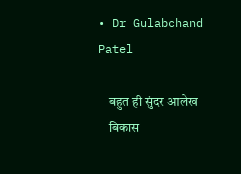• Dr Gulabchand Patel

    बहुत ही सुंदर आलेख
    बिकास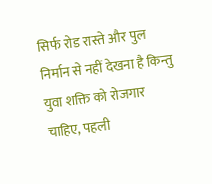सिर्फ रोड रास्ते और पुल निर्मान से नहीं देखना है किन्तु युवा शक्ति को रोजगार चाहिए, पहली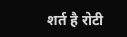शर्त है रोटी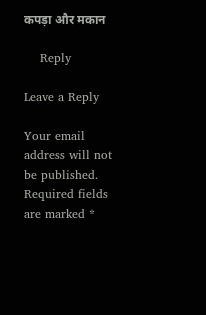कपड़ा और मकान

    Reply

Leave a Reply

Your email address will not be published. Required fields are marked *